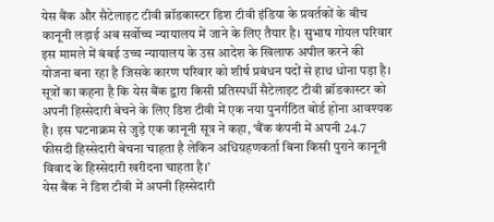येस बैंक और सैटेलाइट टीवी ब्रॉडकास्टर डिश टीवी इंडिया के प्रवर्तकों के बीच कानूनी लड़ाई अब सर्वोच्च न्यायालय में जाने के लिए तैयार है। सुभाष गोयल परिवार इस मामले में बंबई उच्च न्यायालय के उस आदेश के खिलाफ अपील करने की योजना बना रहा है जिसके कारण परिवार को शीर्ष प्रबंधन पदों से हाथ धोना पड़ा है।
सूत्रों का कहना है कि येस बैंक द्वारा किसी प्रतिस्पर्धी सैटेलाइट टीवी ब्रॉडकास्टर को अपनी हिस्सेदारी बेचने के लिए डिश टीवी में एक नया पुनर्गठित बोर्ड होना आवश्यक है। इस घटनाक्रम से जुड़े एक कानूनी सूत्र ने कहा, ‘बैंक कंपनी में अपनी 24.7 फीसदी हिस्सेदारी बेचना चाहता है लेकिन अधिग्रहणकर्ता बिना किसी पुराने कानूनी विवाद के हिस्सेदारी खरीदना चाहता है।’
येस बैंक ने डिश टीवी में अपनी हिस्सेदारी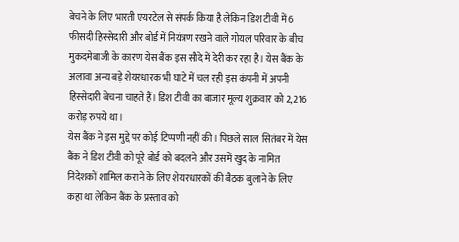बेचने के लिए भारती एयरटेल से संपर्क किया है लेकिन डिश टीवी में 6 फीसदी हिस्सेदारी और बोर्ड में नियंत्रण रखने वाले गोयल परिवार के बीच मुकदमेबाजी के कारण येस बैंक इस सौदे में देरी कर रहा है। येस बैंक के अलावा अन्य बड़े शेयरधारक भी घाटे में चल रही इस कंपनी में अपनी हिस्सेदारी बेचना चाहते हैं। डिश टीवी का बाजार मूल्य शुक्रवार को 2,216 करोड़ रुपये था।
येस बैंक ने इस मुद्दे पर कोई टिप्पणी नहीं की। पिछले साल सितंबर में येस बैंक ने डिश टीवी को पूरे बोर्ड को बदलने और उसमें खुद के नामित निदेशकों शामिल कराने के लिए शेयरधारकों की बैठक बुलाने के लिए कहा था लेकिन बैंक के प्रस्ताव को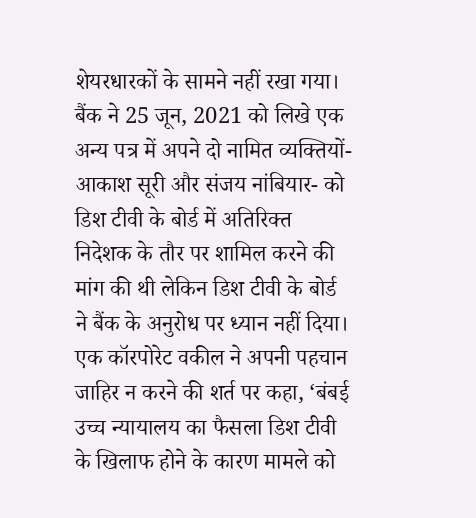शेयरधारकों के सामने नहीं रखा गया। बैंक ने 25 जून, 2021 को लिखे एक अन्य पत्र में अपने दो नामित व्यक्तियों- आकाश सूरी और संजय नांबियार- को डिश टीवी के बोर्ड में अतिरिक्त निदेशक के तौर पर शामिल करने की मांग की थी लेकिन डिश टीवी के बोर्ड ने बैंक के अनुरोध पर ध्यान नहीं दिया।
एक कॉरपोरेट वकील ने अपनी पहचान जाहिर न करने की शर्त पर कहा, ‘बंबई उच्च न्यायालय का फैसला डिश टीवी के खिलाफ होने के कारण मामले को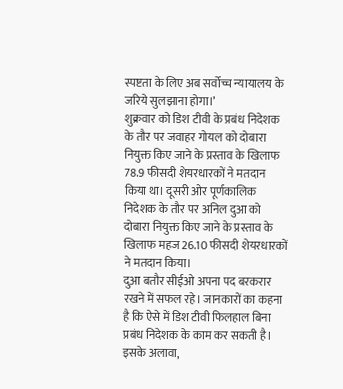स्पष्टता के लिए अब सर्वोच्च न्यायालय के जरिये सुलझाना होगा।’
शुक्रवार को डिश टीवी के प्रबंध निदेशक के तौर पर जवाहर गोयल को दोबारा नियुक्त किए जाने के प्रस्ताव के खिलाफ 78.9 फीसदी शेयरधारकों ने मतदान किया था। दूसरी ओर पूर्णकालिक निदेशक के तौर पर अनिल दुआ को दोबारा नियुक्त किए जाने के प्रस्ताव के खिलाफ महज 26.10 फीसदी शेयरधारकों ने मतदान किया।
दुआ बतौर सीईओ अपना पद बरकरार रखने में सफल रहे। जानकारों का कहना है कि ऐसे में डिश टीवी फिलहाल बिना प्रबंध निदेशक के काम कर सकती है। इसके अलावा,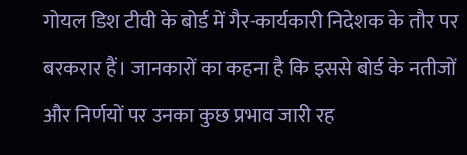गोयल डिश टीवी के बोर्ड में गैर-कार्यकारी निदेशक के तौर पर बरकरार हैं। जानकारों का कहना है कि इससे बोर्ड के नतीजों और निर्णयों पर उनका कुछ प्रभाव जारी रह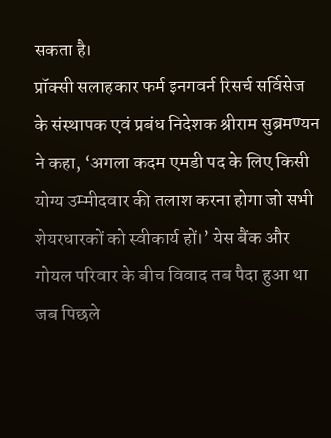सकता है।
प्रॉक्सी सलाहकार फर्म इनगवर्न रिसर्च सर्विसेज के संस्थापक एवं प्रबंध निदेशक श्रीराम सुब्रमण्यन ने कहा, ‘अगला कदम एमडी पद के लिए किसी योग्य उम्मीदवार की तलाश करना होगा जो सभी शेयरधारकों को स्वीकार्य हों।’ येस बैंक और गोयल परिवार के बीच विवाद तब पैदा हुआ था जब पिछले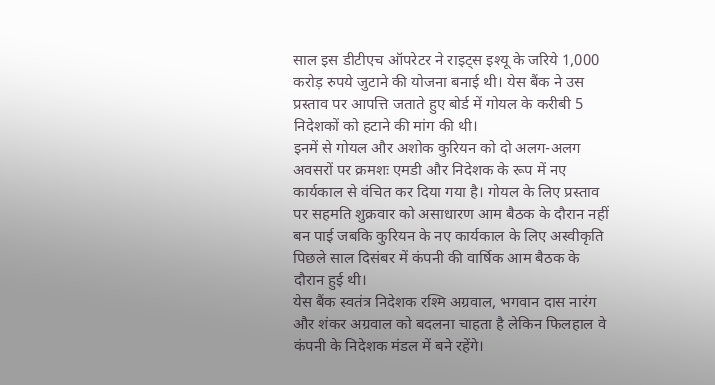साल इस डीटीएच ऑपरेटर ने राइट्स इश्यू के जरिये 1,000 करोड़ रुपये जुटाने की योजना बनाई थी। येस बैंक ने उस प्रस्ताव पर आपत्ति जताते हुए बोर्ड में गोयल के करीबी 5 निदेशकों को हटाने की मांग की थी।
इनमें से गोयल और अशोक कुरियन को दो अलग-अलग अवसरों पर क्रमशः एमडी और निदेशक के रूप में नए कार्यकाल से वंचित कर दिया गया है। गोयल के लिए प्रस्ताव पर सहमति शुक्रवार को असाधारण आम बैठक के दौरान नहीं बन पाई जबकि कुरियन के नए कार्यकाल के लिए अस्वीकृति पिछले साल दिसंबर में कंपनी की वार्षिक आम बैठक के दौरान हुई थी।
येस बैंक स्वतंत्र निदेशक रश्मि अग्रवाल, भगवान दास नारंग और शंकर अग्रवाल को बदलना चाहता है लेकिन फिलहाल वे कंपनी के निदेशक मंडल में बने रहेंगे।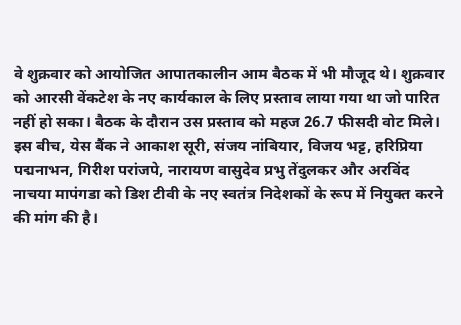वे शुक्रवार को आयोजित आपातकालीन आम बैठक में भी मौजूद थे। शुक्रवार को आरसी वेंकटेश के नए कार्यकाल के लिए प्रस्ताव लाया गया था जो पारित नहीं हो सका। बैठक के दौरान उस प्रस्ताव को महज 26.7 फीसदी वोट मिले। इस बीच, येस बैंक ने आकाश सूरी, संजय नांबियार, विजय भट्ट, हरिप्रिया पद्मनाभन, गिरीश परांजपे, नारायण वासुदेव प्रभु तेंदुलकर और अरविंद नाचया मापंगडा को डिश टीवी के नए स्वतंत्र निदेशकों के रूप में नियुक्त करने की मांग की है।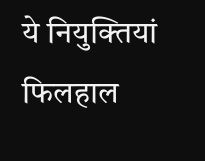ये नियुक्तियां फिलहाल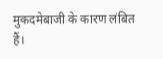मुकदमेबाजी के कारण लंबित हैं।